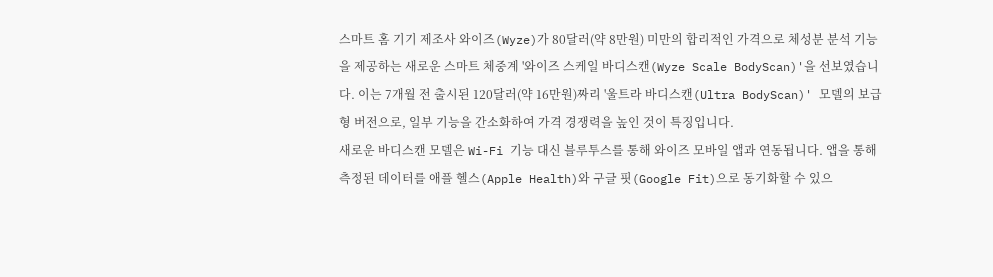스마트 홈 기기 제조사 와이즈(Wyze)가 80달러(약 8만원) 미만의 합리적인 가격으로 체성분 분석 기능을 제공하는 새로운 스마트 체중계 '와이즈 스케일 바디스캔(Wyze Scale BodyScan)'을 선보였습니다. 이는 7개월 전 출시된 120달러(약 16만원)짜리 '울트라 바디스캔(Ultra BodyScan)' 모델의 보급형 버전으로, 일부 기능을 간소화하여 가격 경쟁력을 높인 것이 특징입니다.
새로운 바디스캔 모델은 Wi-Fi 기능 대신 블루투스를 통해 와이즈 모바일 앱과 연동됩니다. 앱을 통해 측정된 데이터를 애플 헬스(Apple Health)와 구글 핏(Google Fit)으로 동기화할 수 있으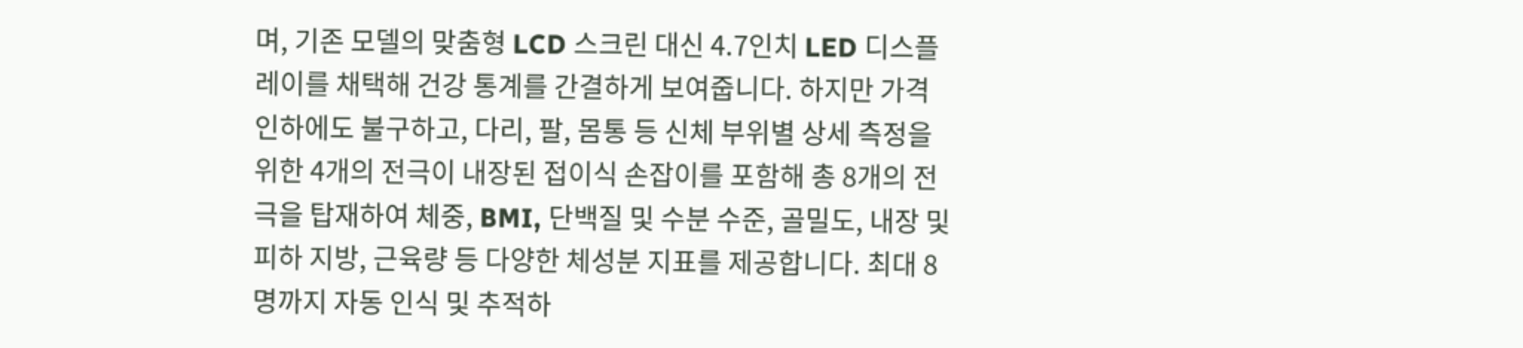며, 기존 모델의 맞춤형 LCD 스크린 대신 4.7인치 LED 디스플레이를 채택해 건강 통계를 간결하게 보여줍니다. 하지만 가격 인하에도 불구하고, 다리, 팔, 몸통 등 신체 부위별 상세 측정을 위한 4개의 전극이 내장된 접이식 손잡이를 포함해 총 8개의 전극을 탑재하여 체중, BMI, 단백질 및 수분 수준, 골밀도, 내장 및 피하 지방, 근육량 등 다양한 체성분 지표를 제공합니다. 최대 8명까지 자동 인식 및 추적하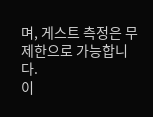며, 게스트 측정은 무제한으로 가능합니다.
이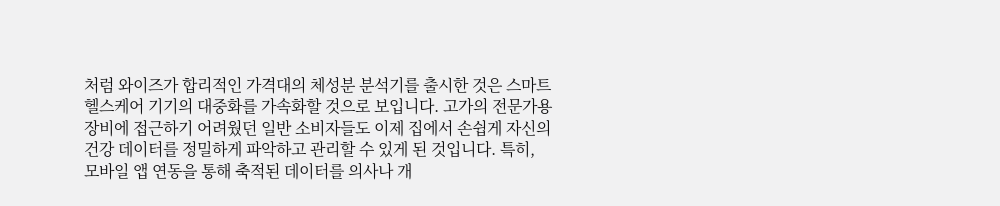처럼 와이즈가 합리적인 가격대의 체성분 분석기를 출시한 것은 스마트 헬스케어 기기의 대중화를 가속화할 것으로 보입니다. 고가의 전문가용 장비에 접근하기 어려웠던 일반 소비자들도 이제 집에서 손쉽게 자신의 건강 데이터를 정밀하게 파악하고 관리할 수 있게 된 것입니다. 특히, 모바일 앱 연동을 통해 축적된 데이터를 의사나 개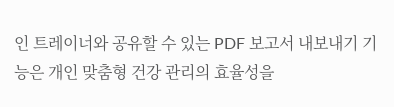인 트레이너와 공유할 수 있는 PDF 보고서 내보내기 기능은 개인 맞춤형 건강 관리의 효율성을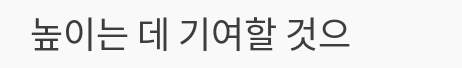높이는 데 기여할 것으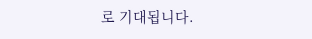로 기대됩니다.